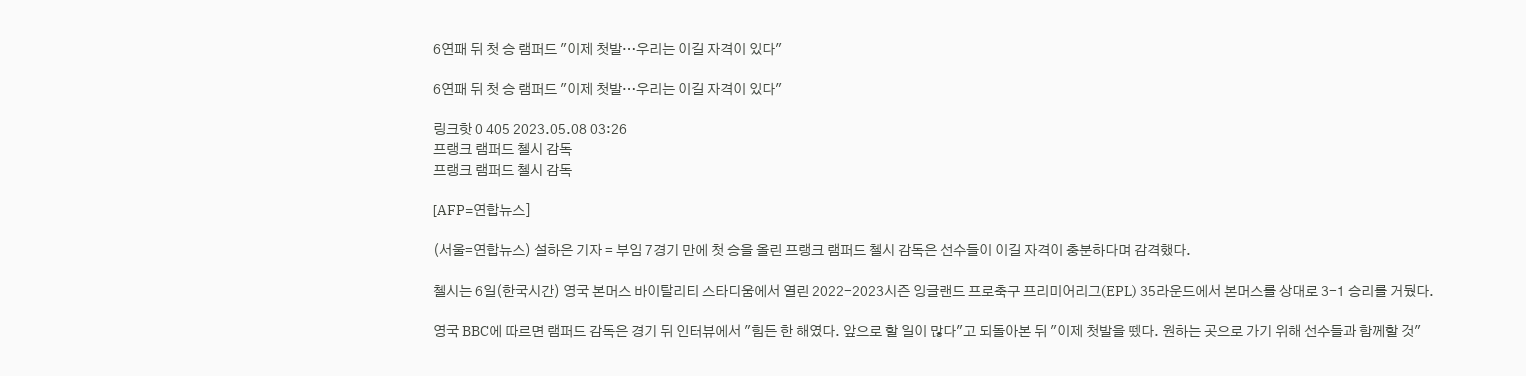6연패 뒤 첫 승 램퍼드 "이제 첫발…우리는 이길 자격이 있다"

6연패 뒤 첫 승 램퍼드 "이제 첫발…우리는 이길 자격이 있다"

링크핫 0 405 2023.05.08 03:26
프랭크 램퍼드 첼시 감독
프랭크 램퍼드 첼시 감독

[AFP=연합뉴스]

(서울=연합뉴스) 설하은 기자 = 부임 7경기 만에 첫 승을 올린 프랭크 램퍼드 첼시 감독은 선수들이 이길 자격이 충분하다며 감격했다.

첼시는 6일(한국시간) 영국 본머스 바이탈리티 스타디움에서 열린 2022-2023시즌 잉글랜드 프로축구 프리미어리그(EPL) 35라운드에서 본머스를 상대로 3-1 승리를 거뒀다.

영국 BBC에 따르면 램퍼드 감독은 경기 뒤 인터뷰에서 "힘든 한 해였다. 앞으로 할 일이 많다"고 되돌아본 뒤 "이제 첫발을 뗐다. 원하는 곳으로 가기 위해 선수들과 함께할 것"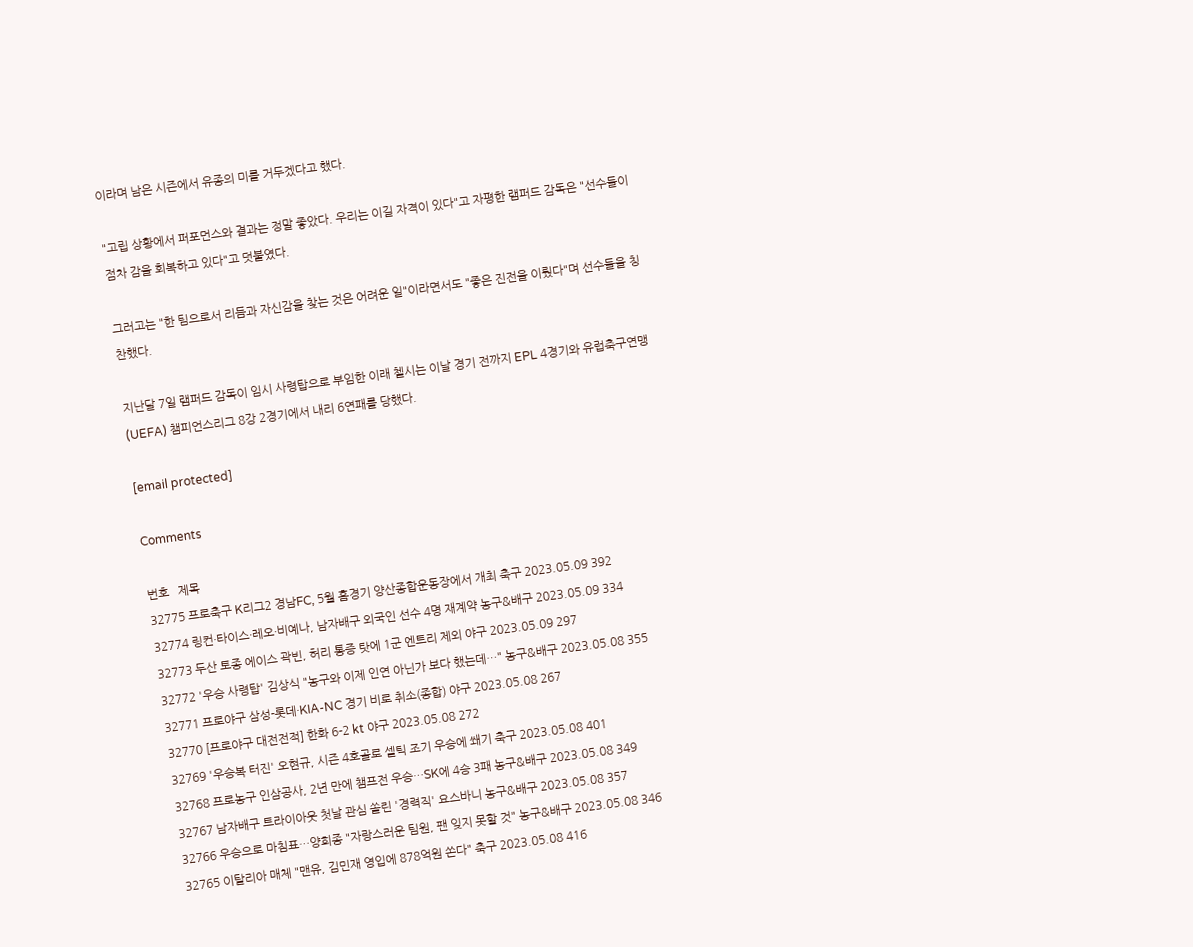이라며 남은 시즌에서 유종의 미를 거두겠다고 했다.

"고립 상황에서 퍼포먼스와 결과는 정말 좋았다. 우리는 이길 자격이 있다"고 자평한 램퍼드 감독은 "선수들이 점차 감을 회복하고 있다"고 덧붙였다.

그러고는 "한 팀으로서 리듬과 자신감을 찾는 것은 어려운 일"이라면서도 "좋은 진전을 이뤘다"며 선수들을 칭찬했다.

지난달 7일 램퍼드 감독이 임시 사령탑으로 부임한 이래 첼시는 이날 경기 전까지 EPL 4경기와 유럽축구연맹(UEFA) 챔피언스리그 8강 2경기에서 내리 6연패를 당했다.

[email protected]

Comments

번호   제목
32775 프로축구 K리그2 경남FC, 5월 홈경기 양산종합운동장에서 개최 축구 2023.05.09 392
32774 링컨·타이스·레오·비예나, 남자배구 외국인 선수 4명 재계약 농구&배구 2023.05.09 334
32773 두산 토종 에이스 곽빈, 허리 통증 탓에 1군 엔트리 제외 야구 2023.05.09 297
32772 '우승 사령탑' 김상식 "농구와 이제 인연 아닌가 보다 했는데…" 농구&배구 2023.05.08 355
32771 프로야구 삼성-롯데·KIA-NC 경기 비로 취소(종합) 야구 2023.05.08 267
32770 [프로야구 대전전적] 한화 6-2 kt 야구 2023.05.08 272
32769 '우승복 터진' 오현규, 시즌 4호골로 셀틱 조기 우승에 쐐기 축구 2023.05.08 401
32768 프로농구 인삼공사, 2년 만에 챔프전 우승…SK에 4승 3패 농구&배구 2023.05.08 349
32767 남자배구 트라이아웃 첫날 관심 쏠린 '경력직' 요스바니 농구&배구 2023.05.08 357
32766 우승으로 마침표…양희종 "자랑스러운 팀원, 팬 잊지 못할 것" 농구&배구 2023.05.08 346
32765 이탈리아 매체 "맨유, 김민재 영입에 878억원 쏜다" 축구 2023.05.08 416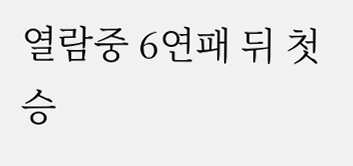열람중 6연패 뒤 첫 승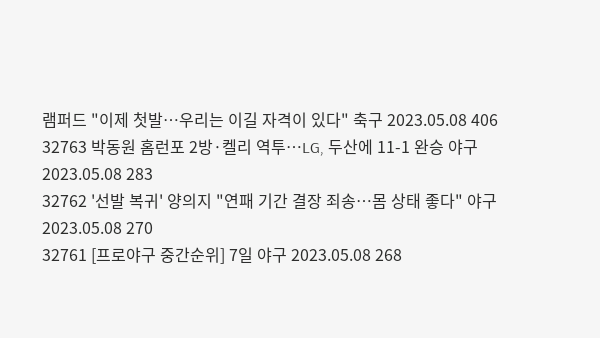램퍼드 "이제 첫발…우리는 이길 자격이 있다" 축구 2023.05.08 406
32763 박동원 홈런포 2방·켈리 역투…LG, 두산에 11-1 완승 야구 2023.05.08 283
32762 '선발 복귀' 양의지 "연패 기간 결장 죄송…몸 상태 좋다" 야구 2023.05.08 270
32761 [프로야구 중간순위] 7일 야구 2023.05.08 268